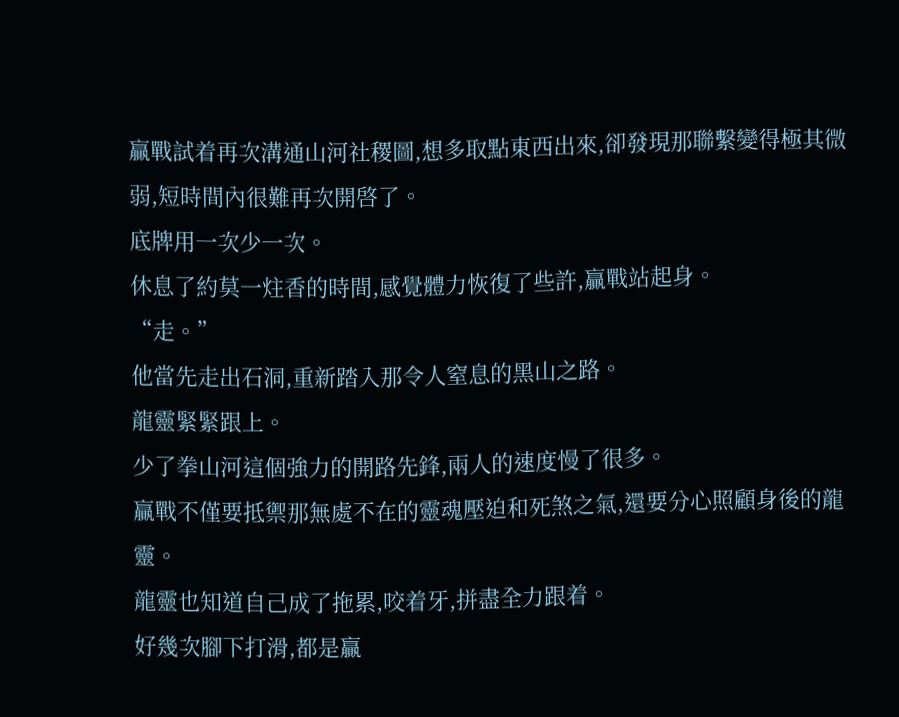贏戰試着再次溝通山河社稷圖,想多取點東西出來,卻發現那聯繫變得極其微弱,短時間內很難再次開啓了。
底牌用一次少一次。
休息了約莫一炷香的時間,感覺體力恢復了些許,贏戰站起身。
“走。”
他當先走出石洞,重新踏入那令人窒息的黑山之路。
龍靈緊緊跟上。
少了拳山河這個強力的開路先鋒,兩人的速度慢了很多。
贏戰不僅要抵禦那無處不在的靈魂壓迫和死煞之氣,還要分心照顧身後的龍靈。
龍靈也知道自己成了拖累,咬着牙,拼盡全力跟着。
好幾次腳下打滑,都是贏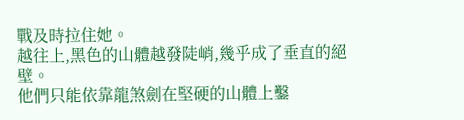戰及時拉住她。
越往上,黑色的山體越發陡峭,幾乎成了垂直的絕壁。
他們只能依靠龍煞劍在堅硬的山體上鑿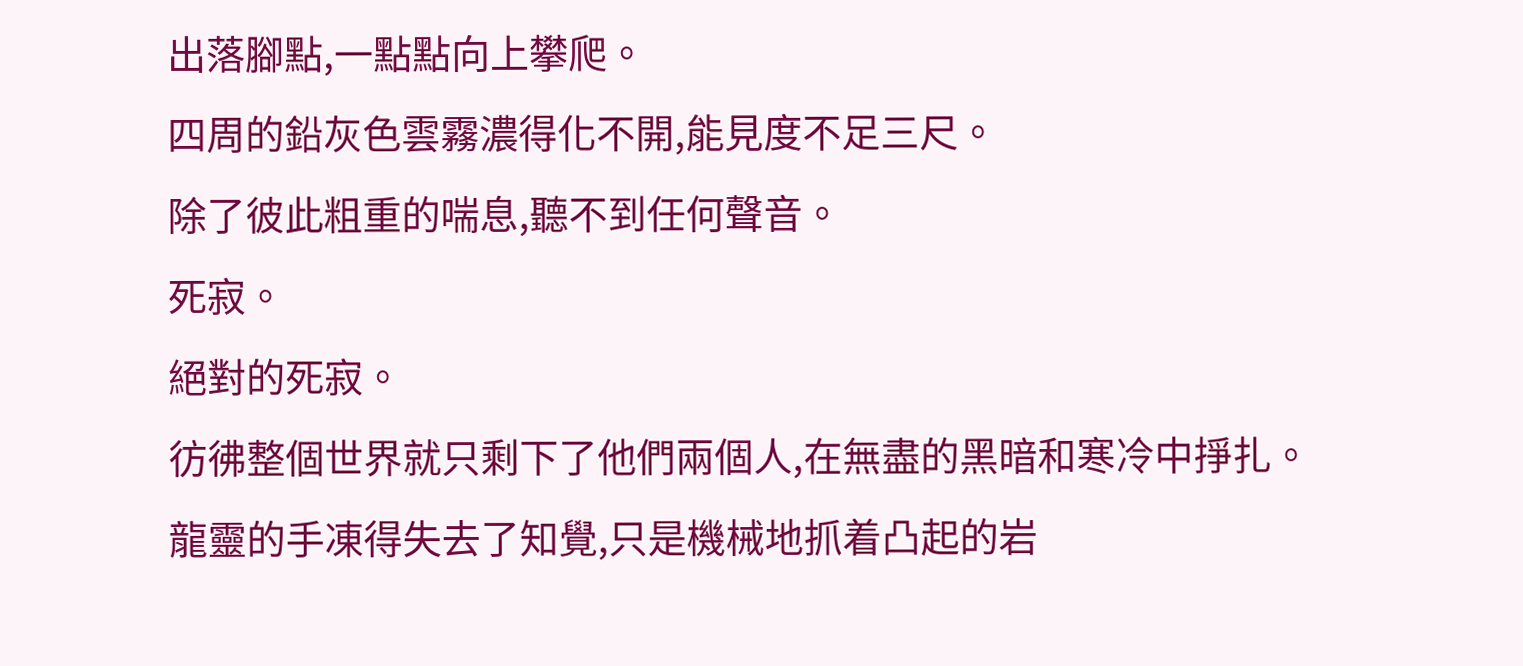出落腳點,一點點向上攀爬。
四周的鉛灰色雲霧濃得化不開,能見度不足三尺。
除了彼此粗重的喘息,聽不到任何聲音。
死寂。
絕對的死寂。
彷彿整個世界就只剩下了他們兩個人,在無盡的黑暗和寒冷中掙扎。
龍靈的手凍得失去了知覺,只是機械地抓着凸起的岩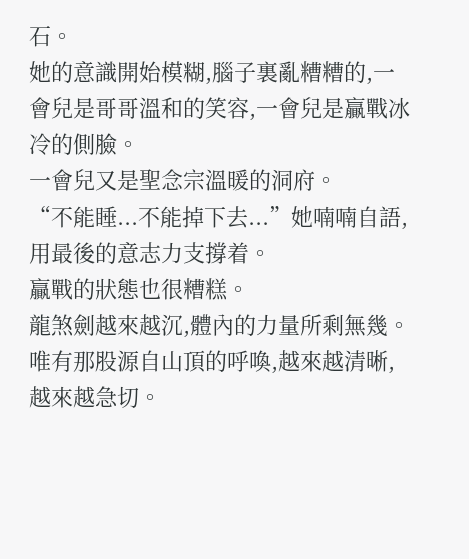石。
她的意識開始模糊,腦子裏亂糟糟的,一會兒是哥哥溫和的笑容,一會兒是贏戰冰冷的側臉。
一會兒又是聖念宗溫暖的洞府。
“不能睡...不能掉下去...”她喃喃自語,用最後的意志力支撐着。
贏戰的狀態也很糟糕。
龍煞劍越來越沉,體內的力量所剩無幾。
唯有那股源自山頂的呼喚,越來越清晰,越來越急切。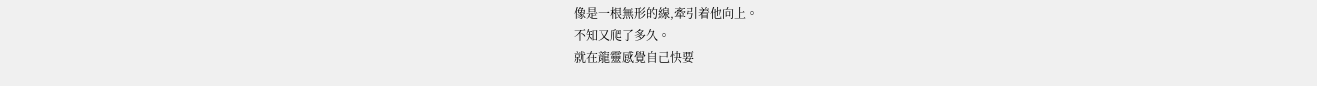像是一根無形的線,牽引着他向上。
不知又爬了多久。
就在龍靈感覺自己快要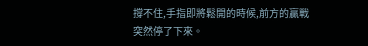撐不住,手指即將鬆開的時候,前方的贏戰突然停了下來。